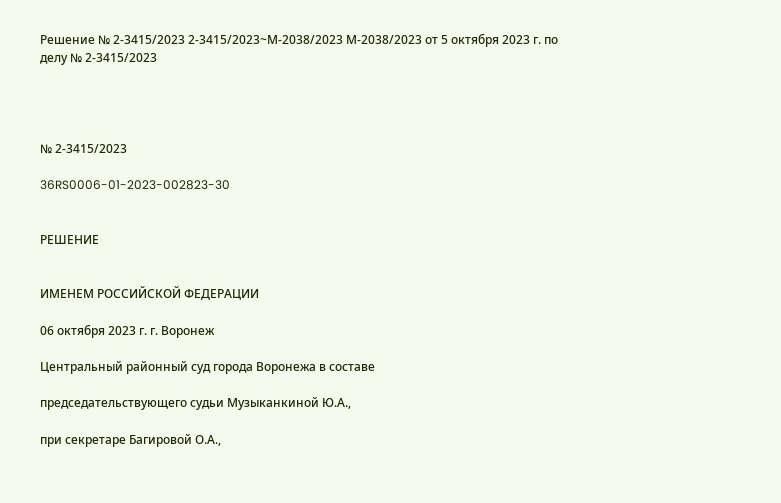Решение № 2-3415/2023 2-3415/2023~М-2038/2023 М-2038/2023 от 5 октября 2023 г. по делу № 2-3415/2023




№ 2-3415/2023

36RS0006-01-2023-002823-30


РЕШЕНИЕ


ИМЕНЕМ РОССИЙСКОЙ ФЕДЕРАЦИИ

06 октября 2023 г. г. Воронеж

Центральный районный суд города Воронежа в составе

председательствующего судьи Музыканкиной Ю.А.,

при секретаре Багировой О.А.,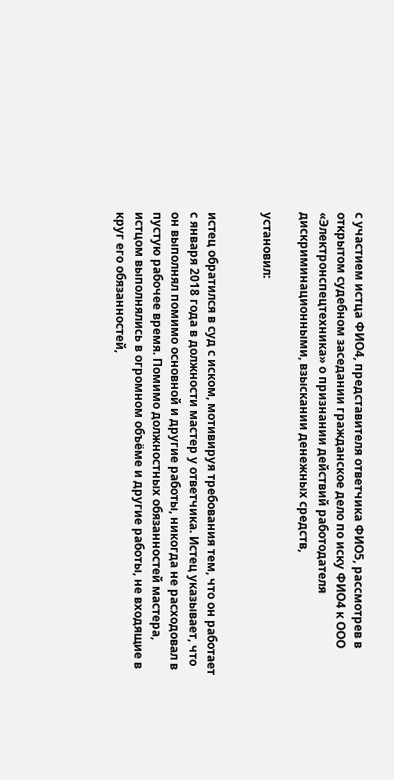с участием истца ФИО4, представителя ответчика ФИО5, рассмотрев в открытом судебном заседании гражданское дело по иску ФИО4 к ООО «Электронспецтехника» о признании действий работодателя дискриминационными, взыскании денежных средств,

установил:


истец обратился в суд с иском, мотивируя требования тем, что он работает с января 2018 года в должности мастер у ответчика. Истец указывает, что он выполнял помимо основной и другие работы, никогда не расходовал в пустую рабочее время. Помимо должностных обязанностей мастера, истцом выполнялись в огромном объёме и другие работы, не входящие в круг его обязанностей,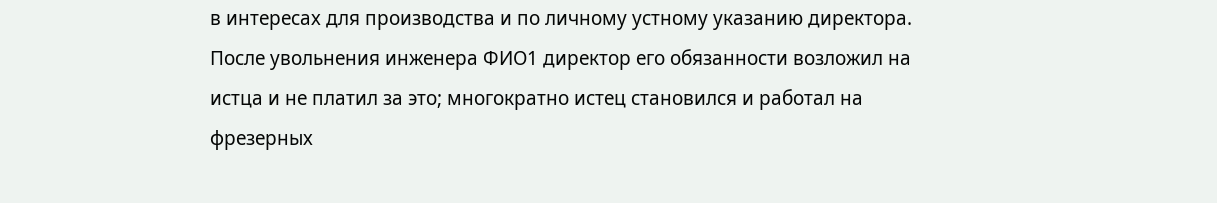в интересах для производства и по личному устному указанию директора. После увольнения инженера ФИО1 директор его обязанности возложил на истца и не платил за это; многократно истец становился и работал на фрезерных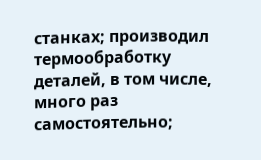станках; производил термообработку деталей, в том числе, много раз самостоятельно;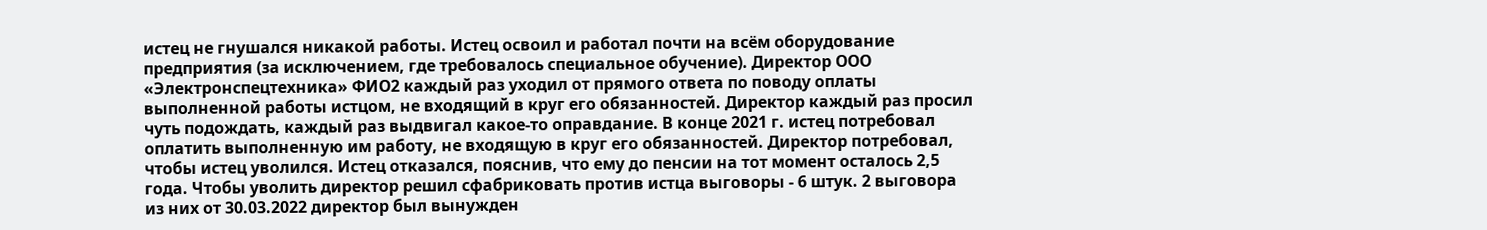истец не гнушался никакой работы. Истец освоил и работал почти на всём оборудование предприятия (за исключением, где требовалось специальное обучение). Директор ООО «Электронспецтехника» ФИО2 каждый раз уходил от прямого ответа по поводу оплаты выполненной работы истцом, не входящий в круг его обязанностей. Директор каждый раз просил чуть подождать, каждый раз выдвигал какое-то оправдание. В конце 2021 г. истец потребовал оплатить выполненную им работу, не входящую в круг его обязанностей. Директор потребовал, чтобы истец уволился. Истец отказался, пояснив, что ему до пенсии на тот момент осталось 2,5 года. Чтобы уволить директор решил сфабриковать против истца выговоры - 6 штук. 2 выговора из них от 30.03.2022 директор был вынужден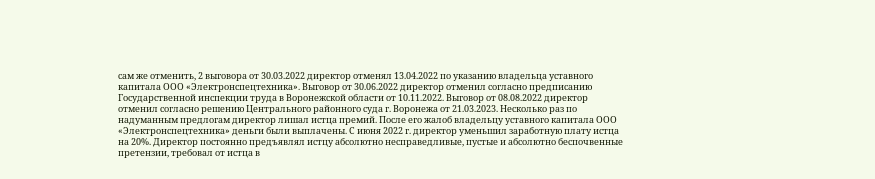сам же отменить, 2 выговора от 30.03.2022 директор отменял 13.04.2022 по указанию владельца уставного капитала ООО «Электронспецтехника». Выговор от 30.06.2022 директор отменил согласно предписанию Государственной инспекции труда в Воронежской области от 10.11.2022. Выговор от 08.08.2022 директор отменил согласно решению Центрального районного суда г. Воронежа от 21.03.2023. Несколько раз по надуманным предлогам директор лишал истца премий. После его жалоб владельцу уставного капитала ООО «Электронспецтехника» деньги были выплачены. С июня 2022 г. директор уменьшил заработную плату истца на 20%. Директор постоянно предъявлял истцу абсолютно несправедливые, пустые и абсолютно беспочвенные претензии, требовал от истца в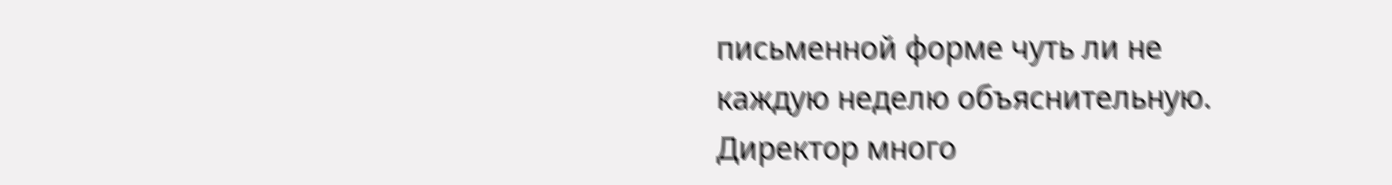письменной форме чуть ли не каждую неделю объяснительную. Директор много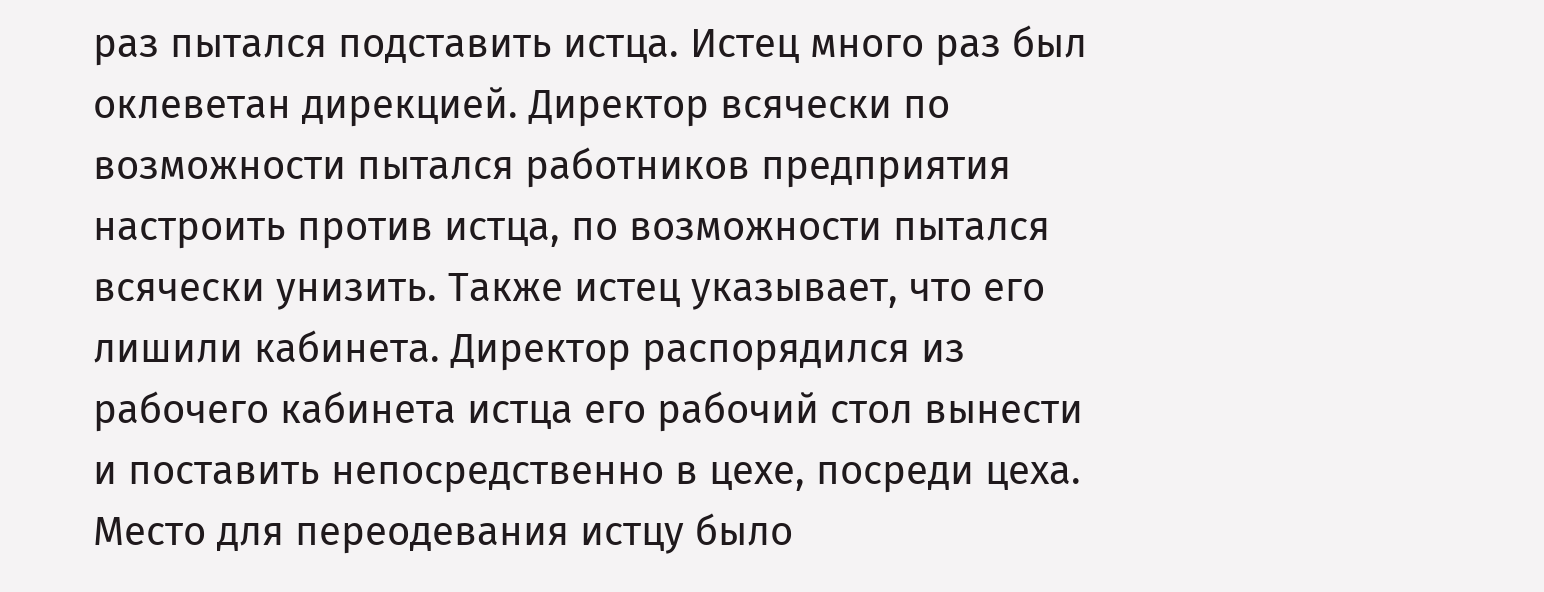раз пытался подставить истца. Истец много раз был оклеветан дирекцией. Директор всячески по возможности пытался работников предприятия настроить против истца, по возможности пытался всячески унизить. Также истец указывает, что его лишили кабинета. Директор распорядился из рабочего кабинета истца его рабочий стол вынести и поставить непосредственно в цехе, посреди цеха. Место для переодевания истцу было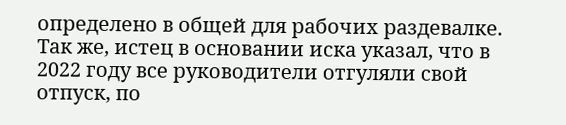определено в общей для рабочих раздевалке. Так же, истец в основании иска указал, что в 2022 году все руководители отгуляли свой отпуск, по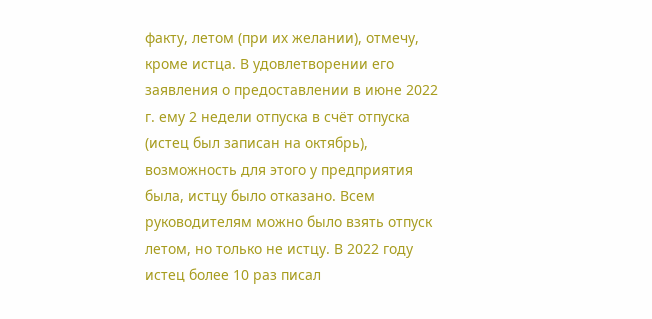факту, летом (при их желании), отмечу, кроме истца. В удовлетворении его заявления о предоставлении в июне 2022 г. ему 2 недели отпуска в счёт отпуска (истец был записан на октябрь), возможность для этого у предприятия была, истцу было отказано. Всем руководителям можно было взять отпуск летом, но только не истцу. В 2022 году истец более 10 раз писал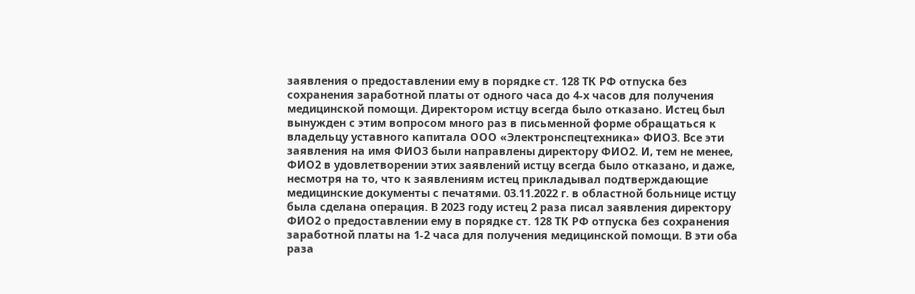заявления о предоставлении ему в порядке ст. 128 ТК РФ отпуска без сохранения заработной платы от одного часа до 4-х часов для получения медицинской помощи. Директором истцу всегда было отказано. Истец был вынужден с этим вопросом много раз в письменной форме обращаться к владельцу уставного капитала ООО «Электронспецтехника» ФИО3. Все эти заявления на имя ФИО3 были направлены директору ФИО2. И, тем не менее, ФИО2 в удовлетворении этих заявлений истцу всегда было отказано, и даже, несмотря на то, что к заявлениям истец прикладывал подтверждающие медицинские документы с печатями. 03.11.2022 г. в областной больнице истцу была сделана операция. В 2023 году истец 2 раза писал заявления директору ФИО2 о предоставлении ему в порядке ст. 128 ТК РФ отпуска без сохранения заработной платы на 1-2 часа для получения медицинской помощи. В эти оба раза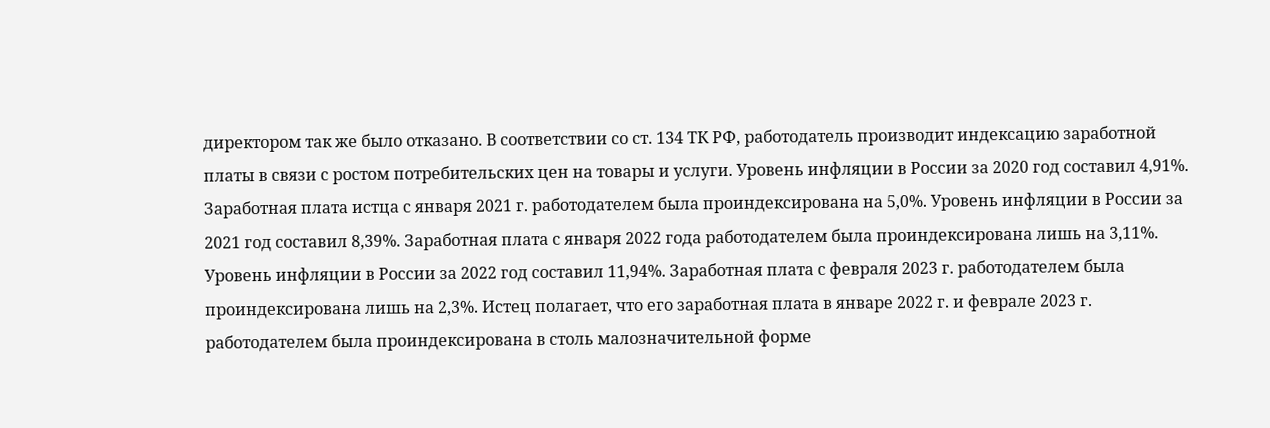директором так же было отказано. В соответствии со ст. 134 ТК РФ, работодатель производит индексацию заработной платы в связи с ростом потребительских цен на товары и услуги. Уровень инфляции в России за 2020 год составил 4,91%. Заработная плата истца с января 2021 г. работодателем была проиндексирована на 5,0%. Уровень инфляции в России за 2021 год составил 8,39%. Заработная плата с января 2022 года работодателем была проиндексирована лишь на 3,11%. Уровень инфляции в России за 2022 год составил 11,94%. Заработная плата с февраля 2023 г. работодателем была проиндексирована лишь на 2,3%. Истец полагает, что его заработная плата в январе 2022 г. и феврале 2023 г. работодателем была проиндексирована в столь малозначительной форме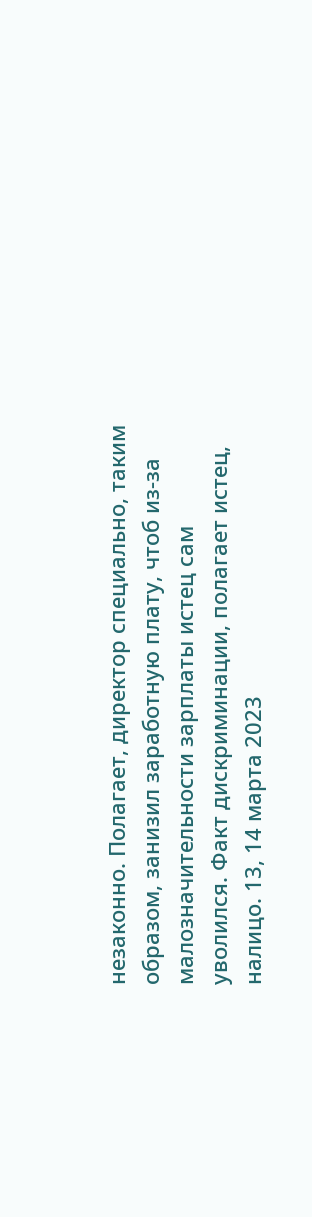незаконно. Полагает, директор специально, таким образом, занизил заработную плату, чтоб из-за малозначительности зарплаты истец сам уволился. Факт дискриминации, полагает истец, налицо. 13, 14 марта 2023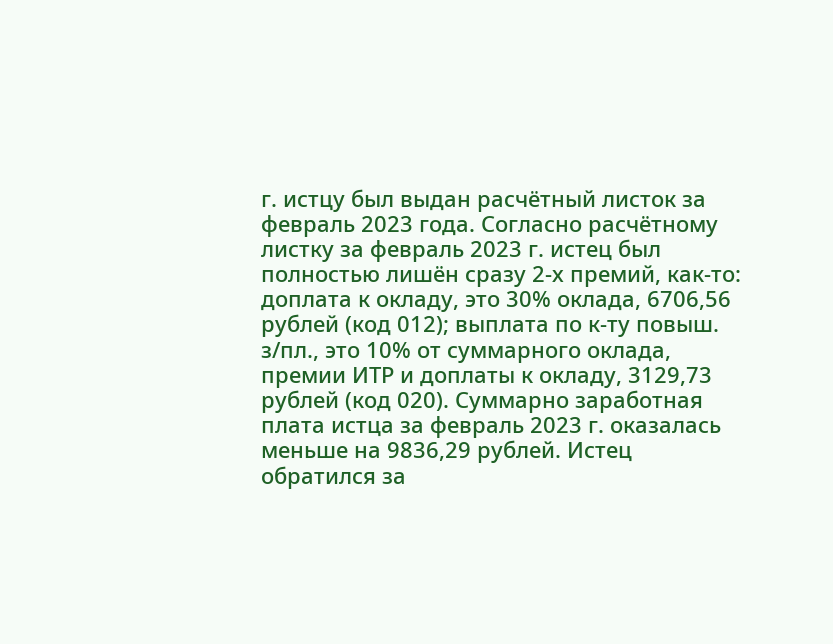г. истцу был выдан расчётный листок за февраль 2023 года. Согласно расчётному листку за февраль 2023 г. истец был полностью лишён сразу 2-х премий, как-то: доплата к окладу, это 30% оклада, 6706,56 рублей (код 012); выплата по к-ту повыш. з/пл., это 10% от суммарного оклада, премии ИТР и доплаты к окладу, 3129,73 рублей (код 020). Суммарно заработная плата истца за февраль 2023 г. оказалась меньше на 9836,29 рублей. Истец обратился за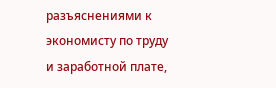разъяснениями к экономисту по труду и заработной плате,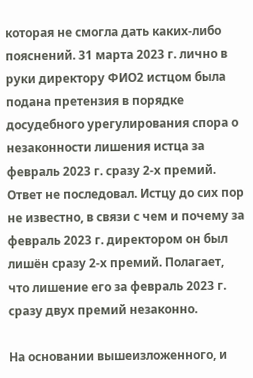которая не смогла дать каких-либо пояснений. 31 марта 2023 г. лично в руки директору ФИО2 истцом была подана претензия в порядке досудебного урегулирования спора о незаконности лишения истца за февраль 2023 г. сразу 2-х премий. Ответ не последовал. Истцу до сих пор не известно, в связи с чем и почему за февраль 2023 г. директором он был лишён сразу 2-х премий. Полагает, что лишение его за февраль 2023 г. сразу двух премий незаконно.

На основании вышеизложенного, и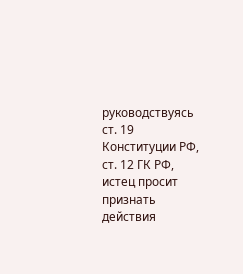руководствуясь ст. 19 Конституции РФ, ст. 12 ГК РФ, истец просит признать действия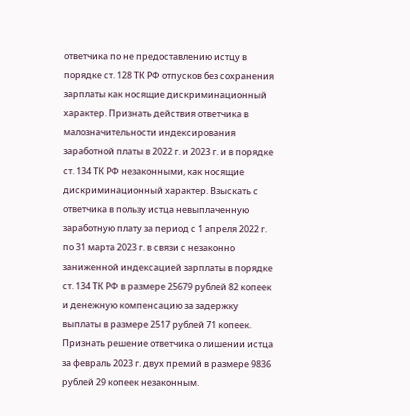ответчика по не предоставлению истцу в порядке ст. 128 ТК РФ отпусков без сохранения зарплаты как носящие дискриминационный характер. Признать действия ответчика в малозначительности индексирования заработной платы в 2022 г. и 2023 г. и в порядке ст. 134 ТК РФ незаконными, как носящие дискриминационный характер. Взыскать с ответчика в пользу истца невыплаченную заработную плату за период с 1 апреля 2022 г. по 31 марта 2023 г. в связи с незаконно заниженной индексацией зарплаты в порядке ст. 134 ТК РФ в размере 25679 рублей 82 копеек и денежную компенсацию за задержку выплаты в размере 2517 рублей 71 копеек. Признать решение ответчика о лишении истца за февраль 2023 г. двух премий в размере 9836 рублей 29 копеек незаконным.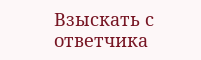Взыскать с ответчика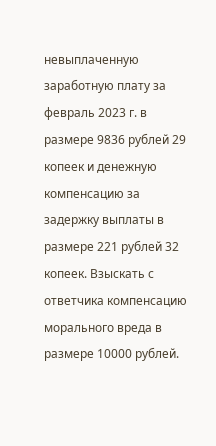невыплаченную заработную плату за февраль 2023 г. в размере 9836 рублей 29 копеек и денежную компенсацию за задержку выплаты в размере 221 рублей 32 копеек. Взыскать с ответчика компенсацию морального вреда в размере 10000 рублей.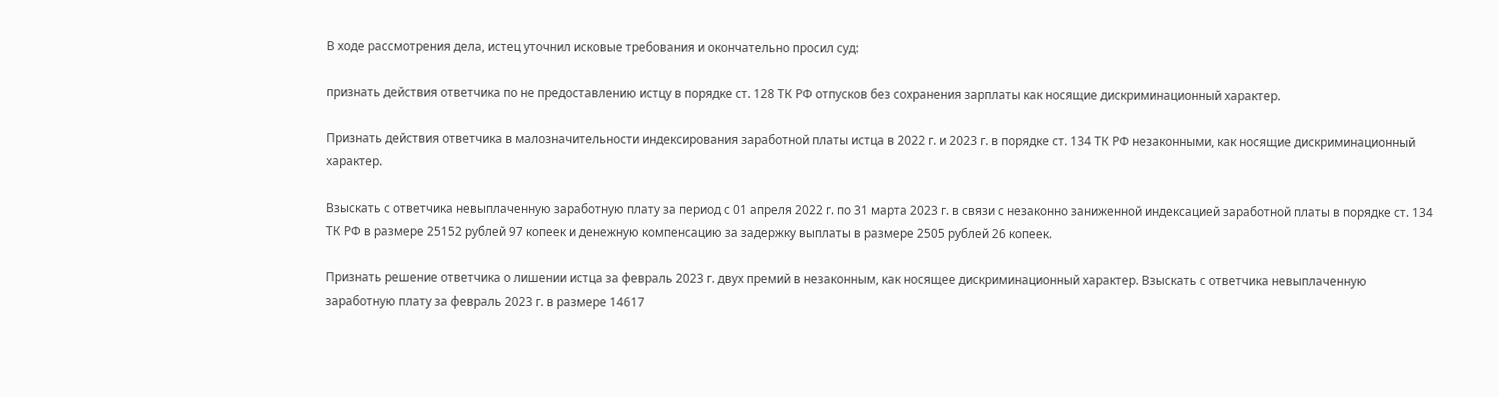В ходе рассмотрения дела, истец уточнил исковые требования и окончательно просил суд:

признать действия ответчика по не предоставлению истцу в порядке ст. 128 ТК РФ отпусков без сохранения зарплаты как носящие дискриминационный характер.

Признать действия ответчика в малозначительности индексирования заработной платы истца в 2022 г. и 2023 г. в порядке ст. 134 ТК РФ незаконными, как носящие дискриминационный характер.

Взыскать с ответчика невыплаченную заработную плату за период с 01 апреля 2022 г. по 31 марта 2023 г. в связи с незаконно заниженной индексацией заработной платы в порядке ст. 134 ТК РФ в размере 25152 рублей 97 копеек и денежную компенсацию за задержку выплаты в размере 2505 рублей 26 копеек.

Признать решение ответчика о лишении истца за февраль 2023 г. двух премий в незаконным, как носящее дискриминационный характер. Взыскать с ответчика невыплаченную заработную плату за февраль 2023 г. в размере 14617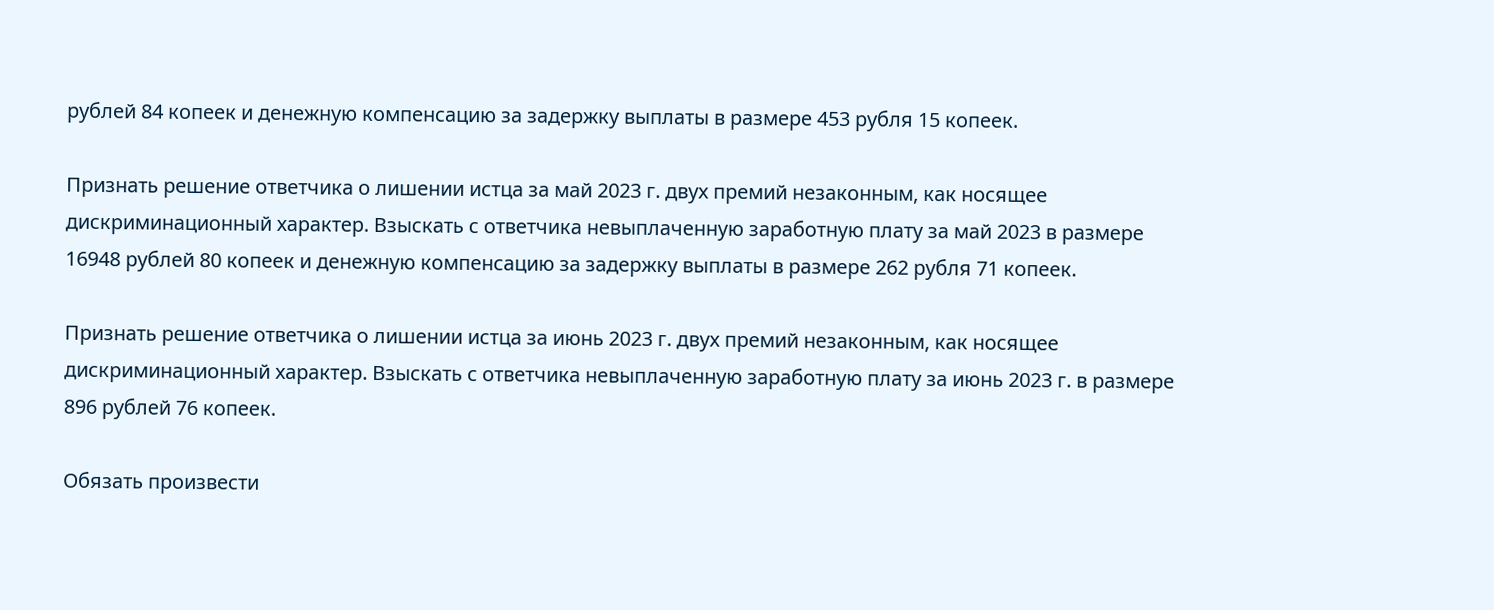рублей 84 копеек и денежную компенсацию за задержку выплаты в размере 453 рубля 15 копеек.

Признать решение ответчика о лишении истца за май 2023 г. двух премий незаконным, как носящее дискриминационный характер. Взыскать с ответчика невыплаченную заработную плату за май 2023 в размере 16948 рублей 80 копеек и денежную компенсацию за задержку выплаты в размере 262 рубля 71 копеек.

Признать решение ответчика о лишении истца за июнь 2023 г. двух премий незаконным, как носящее дискриминационный характер. Взыскать с ответчика невыплаченную заработную плату за июнь 2023 г. в размере 896 рублей 76 копеек.

Обязать произвести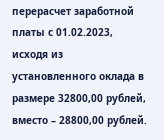перерасчет заработной платы с 01.02.2023, исходя из установленного оклада в размере 32800,00 рублей, вместо – 28800,00 рублей.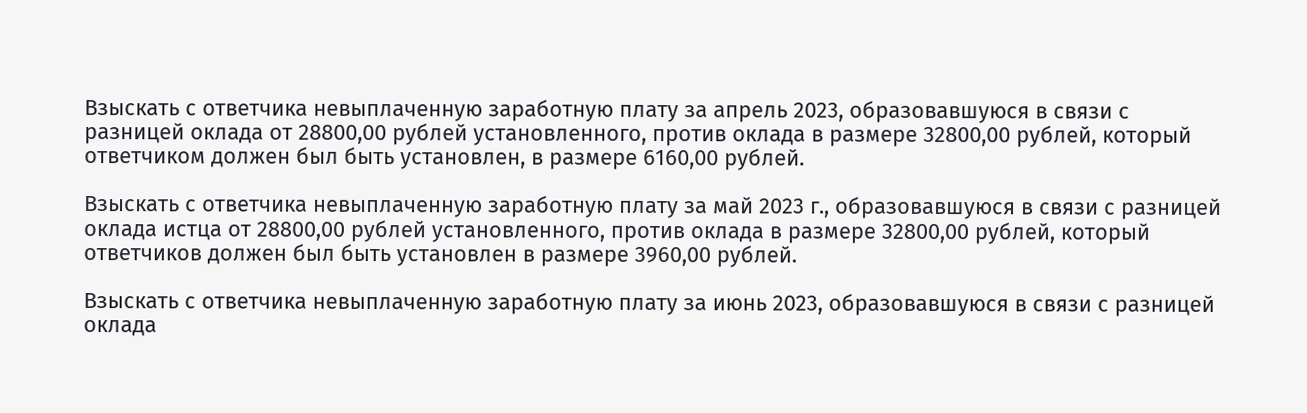Взыскать с ответчика невыплаченную заработную плату за апрель 2023, образовавшуюся в связи с разницей оклада от 28800,00 рублей установленного, против оклада в размере 32800,00 рублей, который ответчиком должен был быть установлен, в размере 6160,00 рублей.

Взыскать с ответчика невыплаченную заработную плату за май 2023 г., образовавшуюся в связи с разницей оклада истца от 28800,00 рублей установленного, против оклада в размере 32800,00 рублей, который ответчиков должен был быть установлен в размере 3960,00 рублей.

Взыскать с ответчика невыплаченную заработную плату за июнь 2023, образовавшуюся в связи с разницей оклада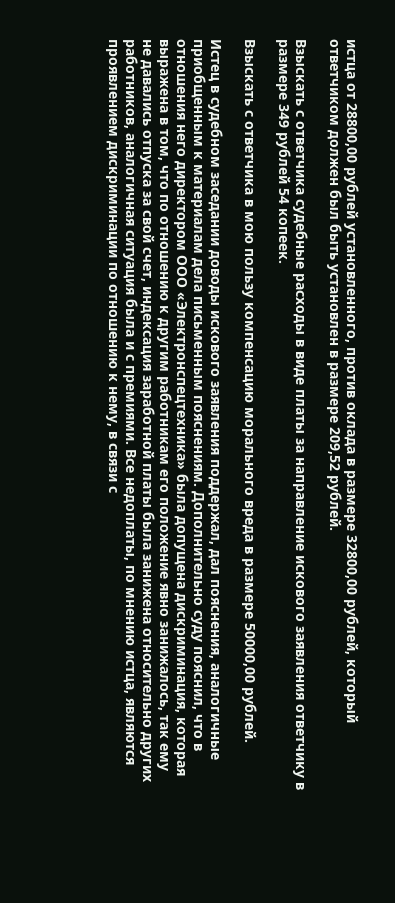истца от 28800,00 рублей установленного, против оклада в размере 32800,00 рублей, который ответчиком должен был быть установлен в размере 209,52 рублей.

Взыскать с ответчика судебные расходы в виде платы за направление искового заявления ответчику в размере 349 рублей 54 копеек.

Взыскать с ответчика в мою пользу компенсацию морального вреда в размере 50000,00 рублей.

Истец в судебном заседании доводы искового заявления поддержал, дал пояснения, аналогичные приобщенным к материалам дела письменным пояснениям. Дополнительно суду пояснил, что в отношения него директором ООО «Электронспецтехника» была допущена дискриминация, которая выражена в том, что по отношению к другим работникам его положение явно занижалось, так ему не давались отпуска за свой счет, индексация заработной платы была занижена относительно других работников, аналогичная ситуация была и с премиями. Все недоплаты, по мнению истца, являются проявлением дискриминации по отношению к нему, в связи с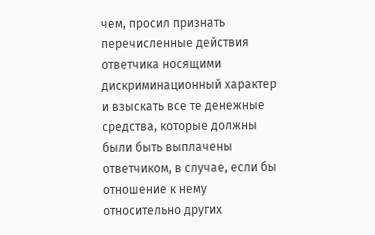чем, просил признать перечисленные действия ответчика носящими дискриминационный характер и взыскать все те денежные средства, которые должны были быть выплачены ответчиком, в случае, если бы отношение к нему относительно других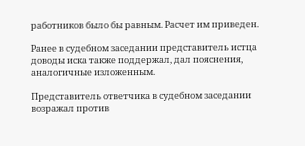работников было бы равным. Расчет им приведен.

Ранее в судебном заседании представитель истца доводы иска также поддержал, дал пояснения, аналогичные изложенным.

Представитель ответчика в судебном заседании возражал против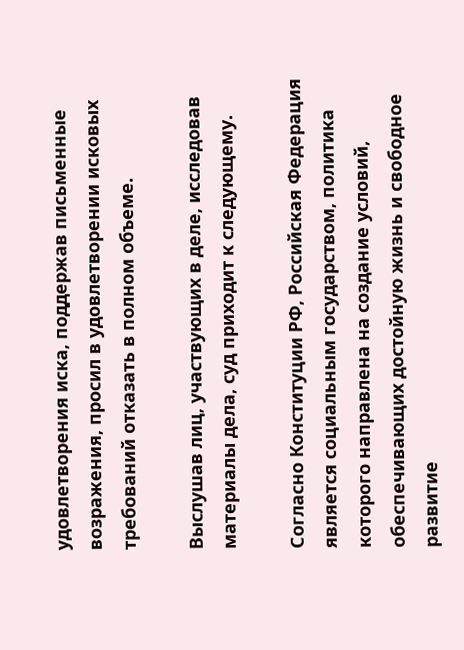удовлетворения иска, поддержав письменные возражения, просил в удовлетворении исковых требований отказать в полном объеме.

Выслушав лиц, участвующих в деле, исследовав материалы дела, суд приходит к следующему.

Согласно Конституции РФ, Российская Федерация является социальным государством, политика которого направлена на создание условий, обеспечивающих достойную жизнь и свободное развитие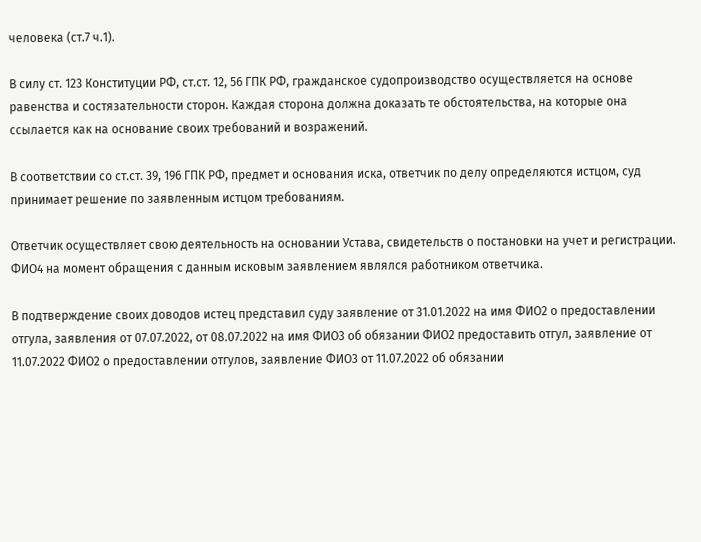человека (ст.7 ч.1).

В силу ст. 123 Конституции РФ, ст.ст. 12, 56 ГПК РФ, гражданское судопроизводство осуществляется на основе равенства и состязательности сторон. Каждая сторона должна доказать те обстоятельства, на которые она ссылается как на основание своих требований и возражений.

В соответствии со ст.ст. 39, 196 ГПК РФ, предмет и основания иска, ответчик по делу определяются истцом, суд принимает решение по заявленным истцом требованиям.

Ответчик осуществляет свою деятельность на основании Устава, свидетельств о постановки на учет и регистрации. ФИО4 на момент обращения с данным исковым заявлением являлся работником ответчика.

В подтверждение своих доводов истец представил суду заявление от 31.01.2022 на имя ФИО2 о предоставлении отгула, заявления от 07.07.2022, от 08.07.2022 на имя ФИО3 об обязании ФИО2 предоставить отгул, заявление от 11.07.2022 ФИО2 о предоставлении отгулов, заявление ФИО3 от 11.07.2022 об обязании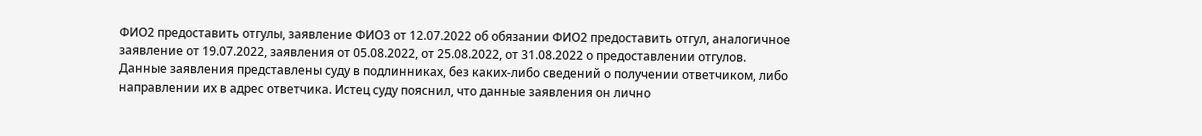ФИО2 предоставить отгулы, заявление ФИО3 от 12.07.2022 об обязании ФИО2 предоставить отгул, аналогичное заявление от 19.07.2022, заявления от 05.08.2022, от 25.08.2022, от 31.08.2022 о предоставлении отгулов. Данные заявления представлены суду в подлинниках, без каких-либо сведений о получении ответчиком, либо направлении их в адрес ответчика. Истец суду пояснил, что данные заявления он лично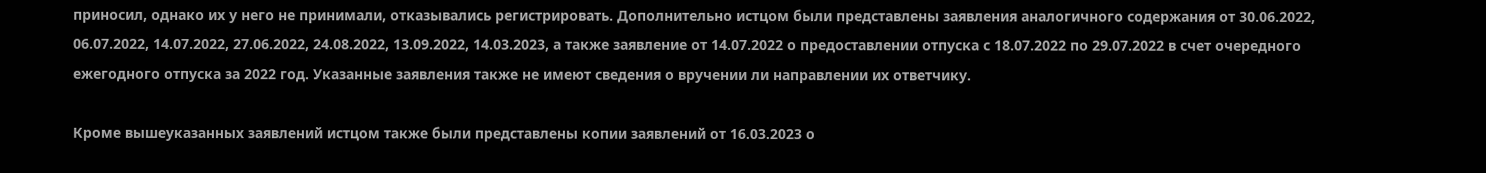приносил, однако их у него не принимали, отказывались регистрировать. Дополнительно истцом были представлены заявления аналогичного содержания от 30.06.2022, 06.07.2022, 14.07.2022, 27.06.2022, 24.08.2022, 13.09.2022, 14.03.2023, а также заявление от 14.07.2022 о предоставлении отпуска с 18.07.2022 по 29.07.2022 в счет очередного ежегодного отпуска за 2022 год. Указанные заявления также не имеют сведения о вручении ли направлении их ответчику.

Кроме вышеуказанных заявлений истцом также были представлены копии заявлений от 16.03.2023 о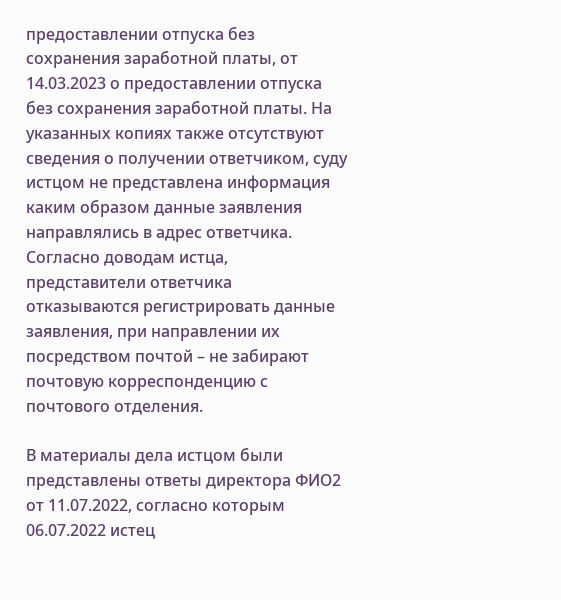предоставлении отпуска без сохранения заработной платы, от 14.03.2023 о предоставлении отпуска без сохранения заработной платы. На указанных копиях также отсутствуют сведения о получении ответчиком, суду истцом не представлена информация каким образом данные заявления направлялись в адрес ответчика. Согласно доводам истца, представители ответчика отказываются регистрировать данные заявления, при направлении их посредством почтой – не забирают почтовую корреспонденцию с почтового отделения.

В материалы дела истцом были представлены ответы директора ФИО2 от 11.07.2022, согласно которым 06.07.2022 истец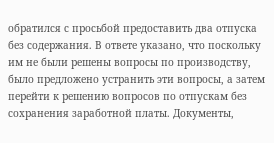обратился с просьбой предоставить два отпуска без содержания. В ответе указано, что поскольку им не были решены вопросы по производству, было предложено устранить эти вопросы, а затем перейти к решению вопросов по отпускам без сохранения заработной платы. Документы,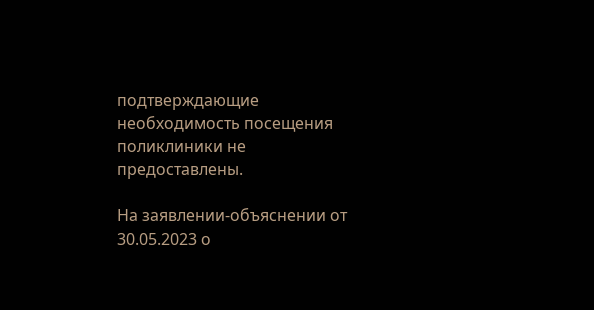подтверждающие необходимость посещения поликлиники не предоставлены.

На заявлении-объяснении от 30.05.2023 о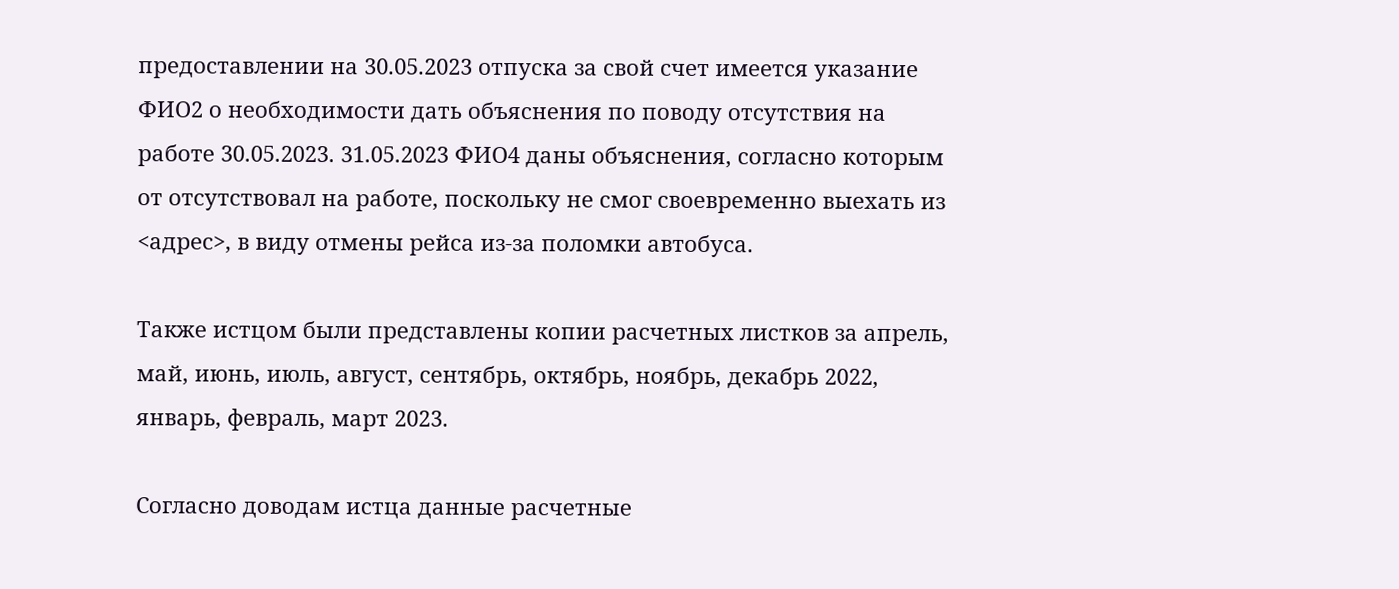предоставлении на 30.05.2023 отпуска за свой счет имеется указание ФИО2 о необходимости дать объяснения по поводу отсутствия на работе 30.05.2023. 31.05.2023 ФИО4 даны объяснения, согласно которым от отсутствовал на работе, поскольку не смог своевременно выехать из <адрес>, в виду отмены рейса из-за поломки автобуса.

Также истцом были представлены копии расчетных листков за апрель, май, июнь, июль, август, сентябрь, октябрь, ноябрь, декабрь 2022, январь, февраль, март 2023.

Согласно доводам истца данные расчетные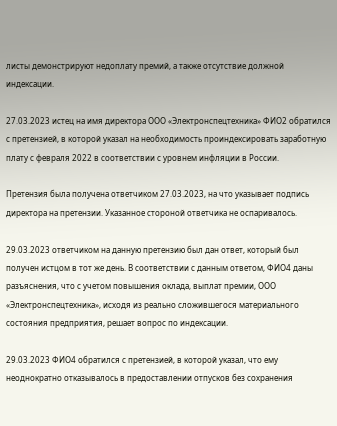листы демонстрируют недоплату премий, а также отсутствие должной индексации.

27.03.2023 истец на имя директора ООО «Электронспецтехника» ФИО2 обратился с претензией, в которой указал на необходимость проиндексировать заработную плату с февраля 2022 в соответствии с уровнем инфляции в России.

Претензия была получена ответчиком 27.03.2023, на что указывает подпись директора на претензии. Указанное стороной ответчика не оспаривалось.

29.03.2023 ответчиком на данную претензию был дан ответ, который был получен истцом в тот же день. В соответствии с данным ответом, ФИО4 даны разъяснения, что с учетом повышения оклада, выплат премии, ООО «Электронспецтехника», исходя из реально сложившегося материального состояния предприятия, решает вопрос по индексации.

29.03.2023 ФИО4 обратился с претензией, в которой указал, что ему неоднократно отказывалось в предоставлении отпусков без сохранения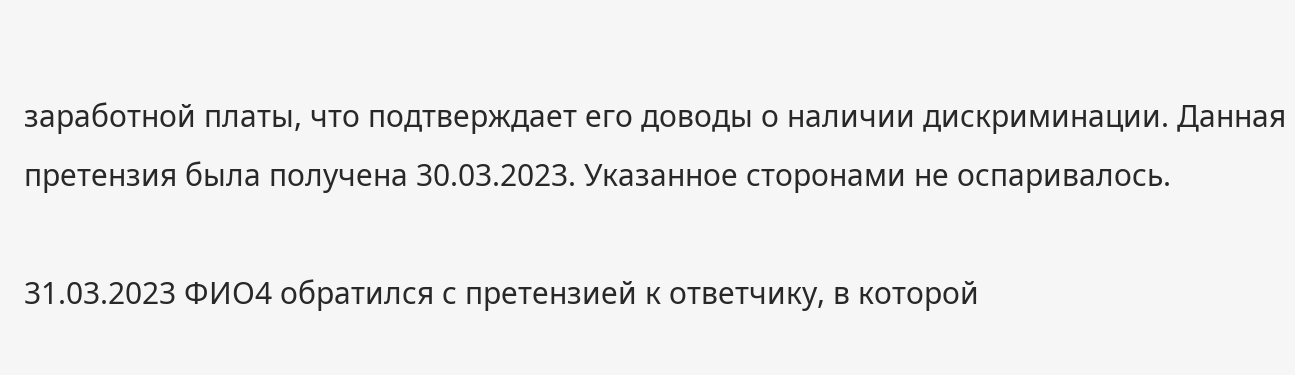заработной платы, что подтверждает его доводы о наличии дискриминации. Данная претензия была получена 30.03.2023. Указанное сторонами не оспаривалось.

31.03.2023 ФИО4 обратился с претензией к ответчику, в которой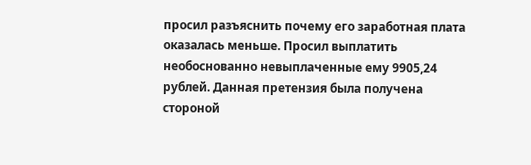просил разъяснить почему его заработная плата оказалась меньше. Просил выплатить необоснованно невыплаченные ему 9905,24 рублей. Данная претензия была получена стороной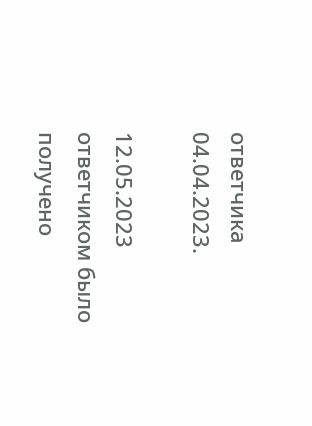ответчика 04.04.2023.

12.05.2023 ответчиком было получено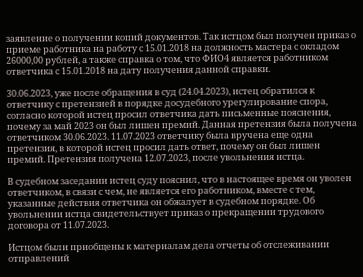заявление о получении копий документов. Так истцом был получен приказ о приеме работника на работу с 15.01.2018 на должность мастера с окладом 26000,00 рублей, а также справка о том, что ФИО4 является работником ответчика с 15.01.2018 на дату получения данной справки.

30.06.2023, уже после обращения в суд (24.04.2023), истец обратился к ответчику с претензией в порядке досудебного урегулирование спора, согласно которой истец просил ответчика дать письменные пояснения, почему за май 2023 он был лишен премий. Данная претензия была получена ответчиком 30.06.2023. 11.07.2023 ответчику была вручена еще одна претензия, в которой истец просил дать ответ, почему он был лишен премий. Претензия получена 12.07.2023, после увольнения истца.

В судебном заседании истец суду пояснил, что в настоящее время он уволен ответчиком, в связи с чем, не является его работником, вместе с тем, указанные действия ответчика он обжалует в судебном порядке. Об увольнении истца свидетельствует приказ о прекращении трудового договора от 11.07.2023.

Истцом были приобщены к материалам дела отчеты об отслеживании отправлений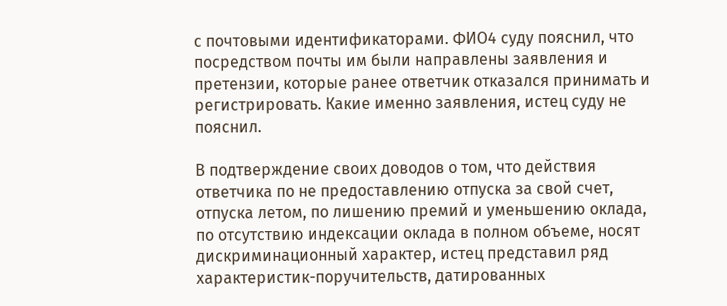с почтовыми идентификаторами. ФИО4 суду пояснил, что посредством почты им были направлены заявления и претензии, которые ранее ответчик отказался принимать и регистрировать. Какие именно заявления, истец суду не пояснил.

В подтверждение своих доводов о том, что действия ответчика по не предоставлению отпуска за свой счет, отпуска летом, по лишению премий и уменьшению оклада, по отсутствию индексации оклада в полном объеме, носят дискриминационный характер, истец представил ряд характеристик-поручительств, датированных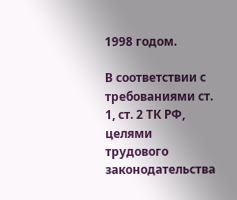1998 годом.

В соответствии с требованиями ст. 1, ст. 2 ТК РФ, целями трудового законодательства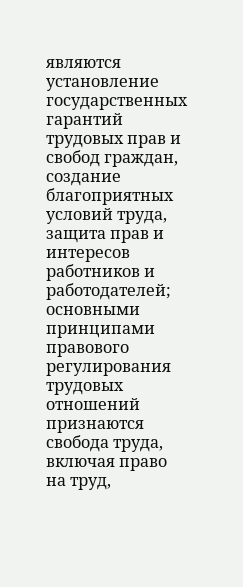являются установление государственных гарантий трудовых прав и свобод граждан, создание благоприятных условий труда, защита прав и интересов работников и работодателей; основными принципами правового регулирования трудовых отношений признаются свобода труда, включая право на труд,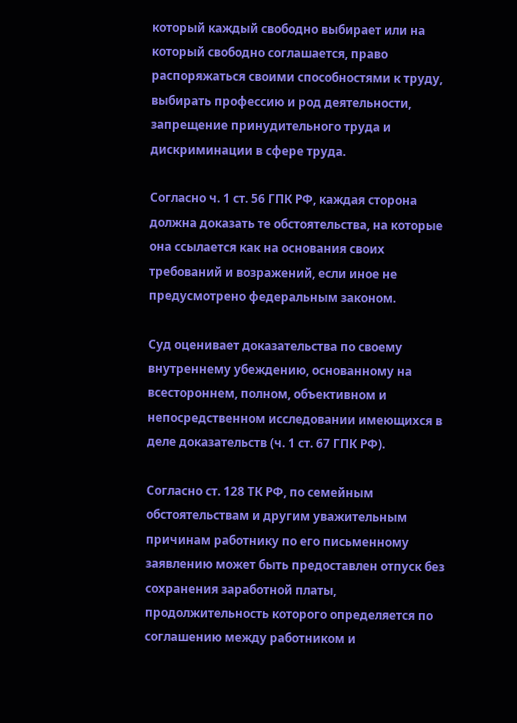который каждый свободно выбирает или на который свободно соглашается, право распоряжаться своими способностями к труду, выбирать профессию и род деятельности, запрещение принудительного труда и дискриминации в сфере труда.

Согласно ч. 1 ст. 56 ГПК РФ, каждая сторона должна доказать те обстоятельства, на которые она ссылается как на основания своих требований и возражений, если иное не предусмотрено федеральным законом.

Суд оценивает доказательства по своему внутреннему убеждению, основанному на всестороннем, полном, объективном и непосредственном исследовании имеющихся в деле доказательств (ч. 1 ст. 67 ГПК РФ).

Согласно ст. 128 ТК РФ, по семейным обстоятельствам и другим уважительным причинам работнику по его письменному заявлению может быть предоставлен отпуск без сохранения заработной платы, продолжительность которого определяется по соглашению между работником и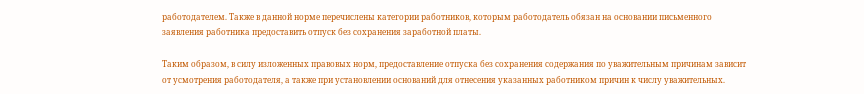работодателем. Также в данной норме перечислены категории работников, которым работодатель обязан на основании письменного заявления работника предоставить отпуск без сохранения заработной платы.

Таким образом, в силу изложенных правовых норм, предоставление отпуска без сохранения содержания по уважительным причинам зависит от усмотрения работодателя, а также при установлении оснований для отнесения указанных работником причин к числу уважительных.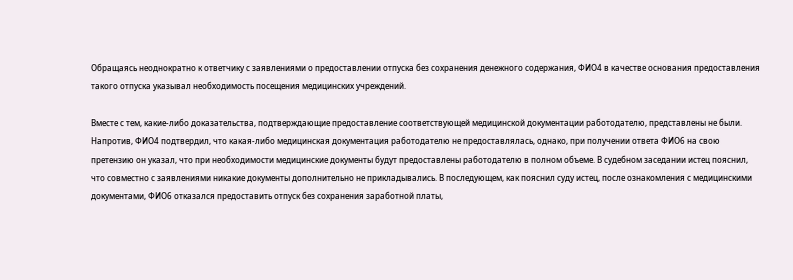Обращаясь неоднократно к ответчику с заявлениями о предоставлении отпуска без сохранения денежного содержания, ФИО4 в качестве основания предоставления такого отпуска указывал необходимость посещения медицинских учреждений.

Вместе с тем, какие-либо доказательства, подтверждающие предоставление соответствующей медицинской документации работодателю, представлены не были. Напротив, ФИО4 подтвердил, что какая-либо медицинская документация работодателю не предоставлялась, однако, при получении ответа ФИО6 на свою претензию он указал, что при необходимости медицинские документы будут предоставлены работодателю в полном объеме. В судебном заседании истец пояснил, что совместно с заявлениями никакие документы дополнительно не прикладывались. В последующем, как пояснил суду истец, после ознакомления с медицинскими документами, ФИО6 отказался предоставить отпуск без сохранения заработной платы,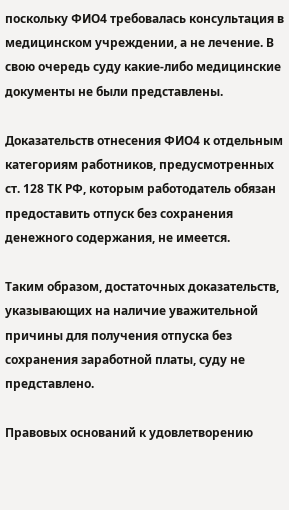поскольку ФИО4 требовалась консультация в медицинском учреждении, а не лечение. В свою очередь суду какие-либо медицинские документы не были представлены.

Доказательств отнесения ФИО4 к отдельным категориям работников, предусмотренных ст. 128 ТК РФ, которым работодатель обязан предоставить отпуск без сохранения денежного содержания, не имеется.

Таким образом, достаточных доказательств, указывающих на наличие уважительной причины для получения отпуска без сохранения заработной платы, суду не представлено.

Правовых оснований к удовлетворению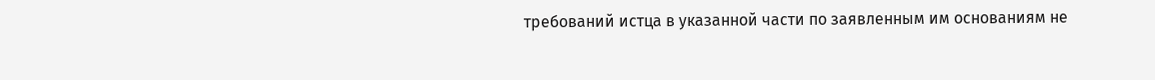требований истца в указанной части по заявленным им основаниям не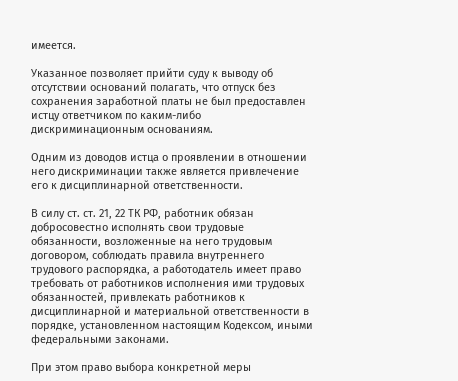имеется.

Указанное позволяет прийти суду к выводу об отсутствии оснований полагать, что отпуск без сохранения заработной платы не был предоставлен истцу ответчиком по каким-либо дискриминационным основаниям.

Одним из доводов истца о проявлении в отношении него дискриминации также является привлечение его к дисциплинарной ответственности.

В силу ст. ст. 21, 22 ТК РФ, работник обязан добросовестно исполнять свои трудовые обязанности, возложенные на него трудовым договором, соблюдать правила внутреннего трудового распорядка, а работодатель имеет право требовать от работников исполнения ими трудовых обязанностей, привлекать работников к дисциплинарной и материальной ответственности в порядке, установленном настоящим Кодексом, иными федеральными законами.

При этом право выбора конкретной меры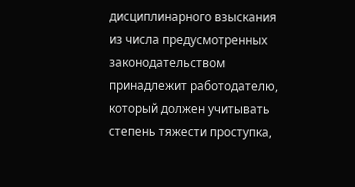дисциплинарного взыскания из числа предусмотренных законодательством принадлежит работодателю, который должен учитывать степень тяжести проступка,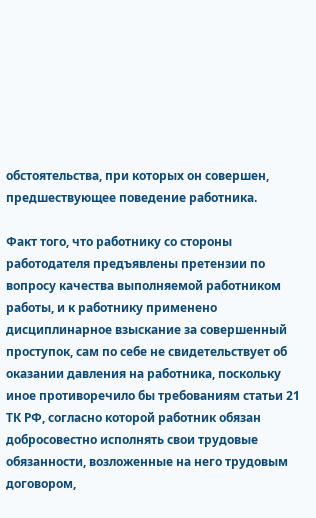обстоятельства, при которых он совершен, предшествующее поведение работника.

Факт того, что работнику со стороны работодателя предъявлены претензии по вопросу качества выполняемой работником работы, и к работнику применено дисциплинарное взыскание за совершенный проступок, сам по себе не свидетельствует об оказании давления на работника, поскольку иное противоречило бы требованиям статьи 21 ТК РФ, согласно которой работник обязан добросовестно исполнять свои трудовые обязанности, возложенные на него трудовым договором,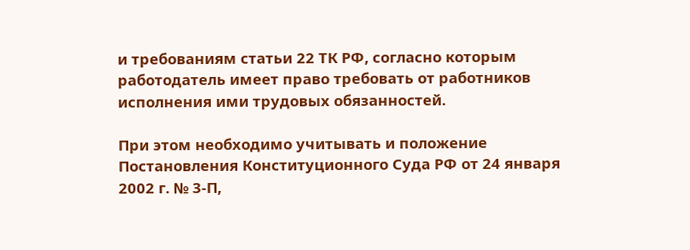и требованиям статьи 22 ТК РФ, согласно которым работодатель имеет право требовать от работников исполнения ими трудовых обязанностей.

При этом необходимо учитывать и положение Постановления Конституционного Суда РФ от 24 января 2002 г. № 3-П,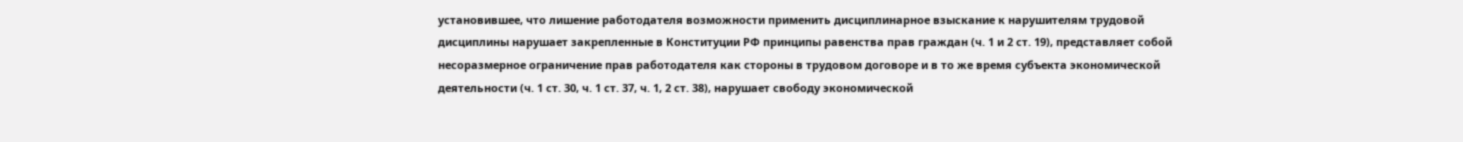установившее, что лишение работодателя возможности применить дисциплинарное взыскание к нарушителям трудовой дисциплины нарушает закрепленные в Конституции РФ принципы равенства прав граждан (ч. 1 и 2 ст. 19), представляет собой несоразмерное ограничение прав работодателя как стороны в трудовом договоре и в то же время субъекта экономической деятельности (ч. 1 ст. 30, ч. 1 ст. 37, ч. 1, 2 ст. 38), нарушает свободу экономической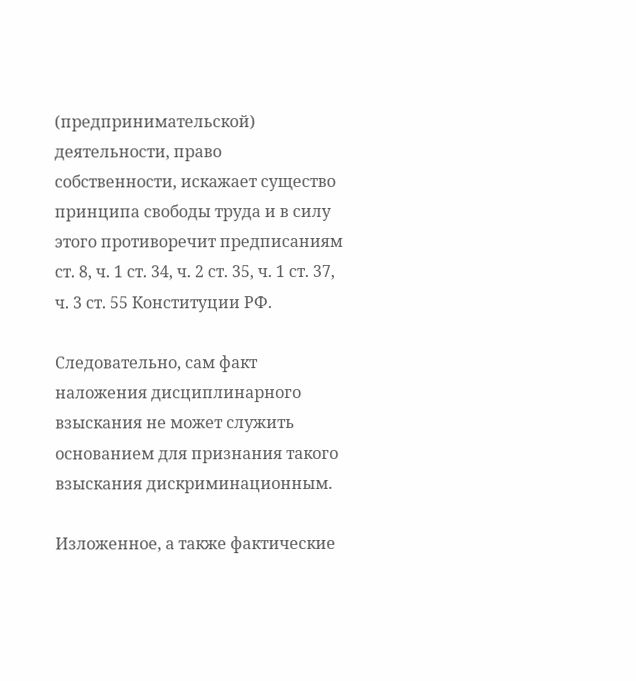(предпринимательской) деятельности, право собственности, искажает существо принципа свободы труда и в силу этого противоречит предписаниям ст. 8, ч. 1 ст. 34, ч. 2 ст. 35, ч. 1 ст. 37, ч. 3 ст. 55 Конституции РФ.

Следовательно, сам факт наложения дисциплинарного взыскания не может служить основанием для признания такого взыскания дискриминационным.

Изложенное, а также фактические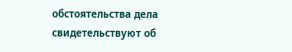обстоятельства дела свидетельствуют об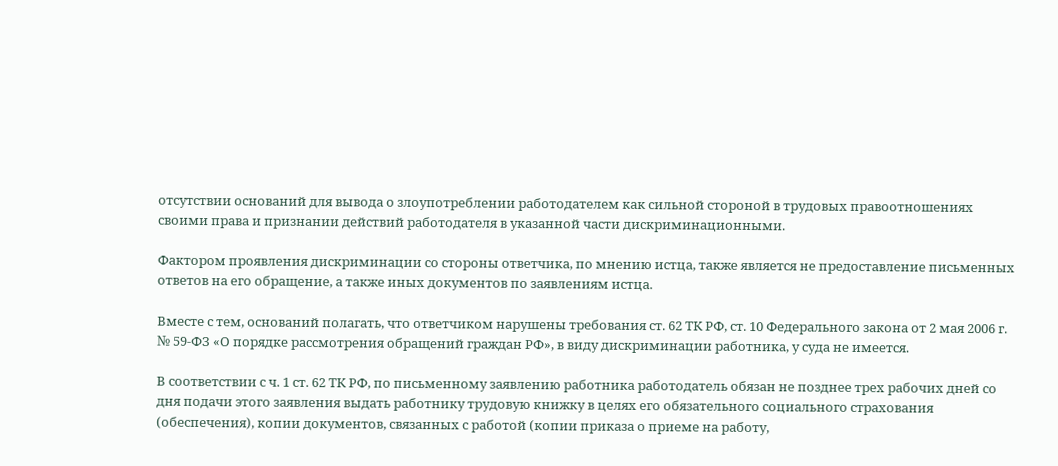отсутствии оснований для вывода о злоупотреблении работодателем как сильной стороной в трудовых правоотношениях своими права и признании действий работодателя в указанной части дискриминационными.

Фактором проявления дискриминации со стороны ответчика, по мнению истца, также является не предоставление письменных ответов на его обращение, а также иных документов по заявлениям истца.

Вместе с тем, оснований полагать, что ответчиком нарушены требования ст. 62 ТК РФ, ст. 10 Федерального закона от 2 мая 2006 г. № 59-ФЗ «О порядке рассмотрения обращений граждан РФ», в виду дискриминации работника, у суда не имеется.

В соответствии с ч. 1 ст. 62 ТК РФ, по письменному заявлению работника работодатель обязан не позднее трех рабочих дней со дня подачи этого заявления выдать работнику трудовую книжку в целях его обязательного социального страхования (обеспечения), копии документов, связанных с работой (копии приказа о приеме на работу,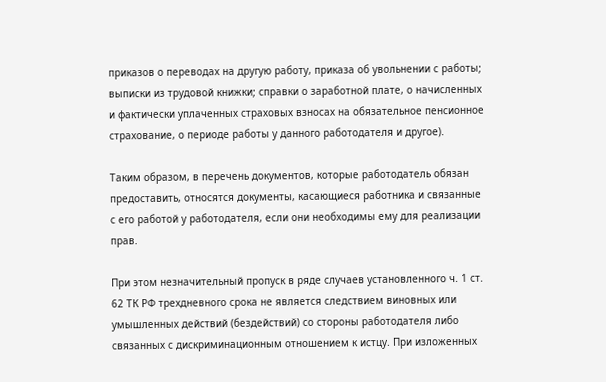приказов о переводах на другую работу, приказа об увольнении с работы; выписки из трудовой книжки; справки о заработной плате, о начисленных и фактически уплаченных страховых взносах на обязательное пенсионное страхование, о периоде работы у данного работодателя и другое).

Таким образом, в перечень документов, которые работодатель обязан предоставить, относятся документы, касающиеся работника и связанные с его работой у работодателя, если они необходимы ему для реализации прав.

При этом незначительный пропуск в ряде случаев установленного ч. 1 ст. 62 ТК РФ трехдневного срока не является следствием виновных или умышленных действий (бездействий) со стороны работодателя либо связанных с дискриминационным отношением к истцу. При изложенных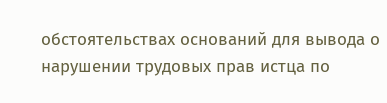обстоятельствах оснований для вывода о нарушении трудовых прав истца по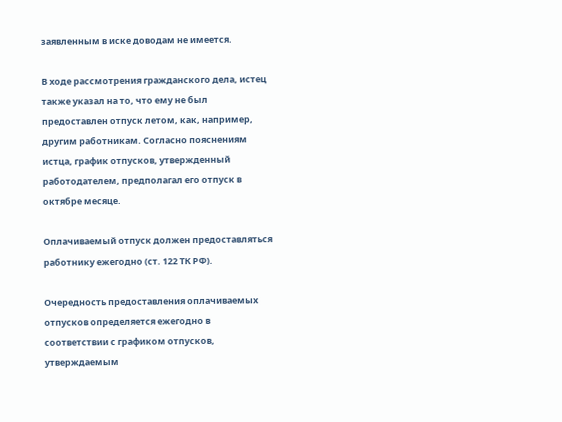заявленным в иске доводам не имеется.

В ходе рассмотрения гражданского дела, истец также указал на то, что ему не был предоставлен отпуск летом, как, например, другим работникам. Согласно пояснениям истца, график отпусков, утвержденный работодателем, предполагал его отпуск в октябре месяце.

Оплачиваемый отпуск должен предоставляться работнику ежегодно (ст. 122 ТК РФ).

Очередность предоставления оплачиваемых отпусков определяется ежегодно в соответствии с графиком отпусков, утверждаемым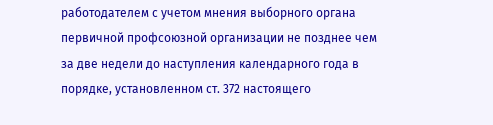работодателем с учетом мнения выборного органа первичной профсоюзной организации не позднее чем за две недели до наступления календарного года в порядке, установленном ст. 372 настоящего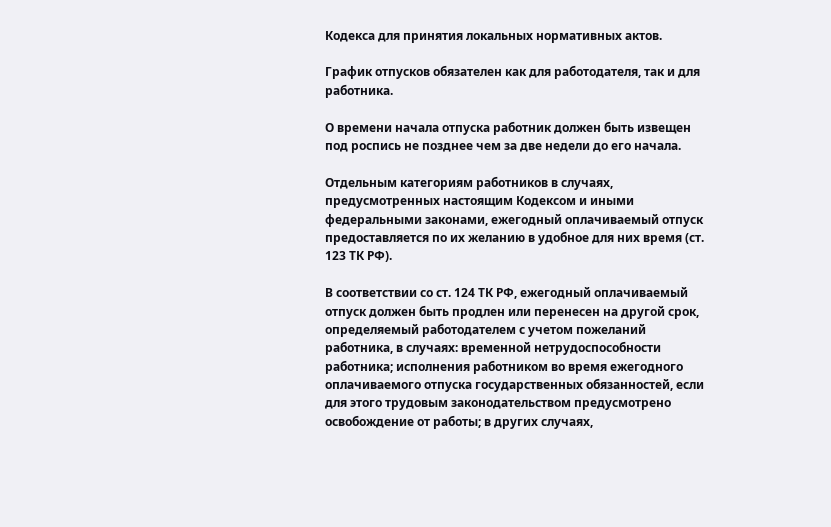Кодекса для принятия локальных нормативных актов.

График отпусков обязателен как для работодателя, так и для работника.

О времени начала отпуска работник должен быть извещен под роспись не позднее чем за две недели до его начала.

Отдельным категориям работников в случаях, предусмотренных настоящим Кодексом и иными федеральными законами, ежегодный оплачиваемый отпуск предоставляется по их желанию в удобное для них время (ст. 123 ТК РФ).

В соответствии со ст. 124 ТК РФ, ежегодный оплачиваемый отпуск должен быть продлен или перенесен на другой срок, определяемый работодателем с учетом пожеланий работника, в случаях: временной нетрудоспособности работника; исполнения работником во время ежегодного оплачиваемого отпуска государственных обязанностей, если для этого трудовым законодательством предусмотрено освобождение от работы; в других случаях,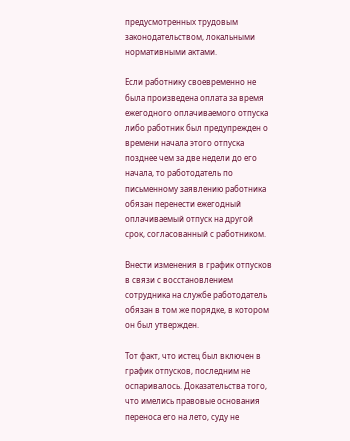предусмотренных трудовым законодательством, локальными нормативными актами.

Если работнику своевременно не была произведена оплата за время ежегодного оплачиваемого отпуска либо работник был предупрежден о времени начала этого отпуска позднее чем за две недели до его начала, то работодатель по письменному заявлению работника обязан перенести ежегодный оплачиваемый отпуск на другой срок, согласованный с работником.

Внести изменения в график отпусков в связи с восстановлением сотрудника на службе работодатель обязан в том же порядке, в котором он был утвержден.

Тот факт, что истец был включен в график отпусков, последним не оспаривалось. Доказательства того, что имелись правовые основания переноса его на лето, суду не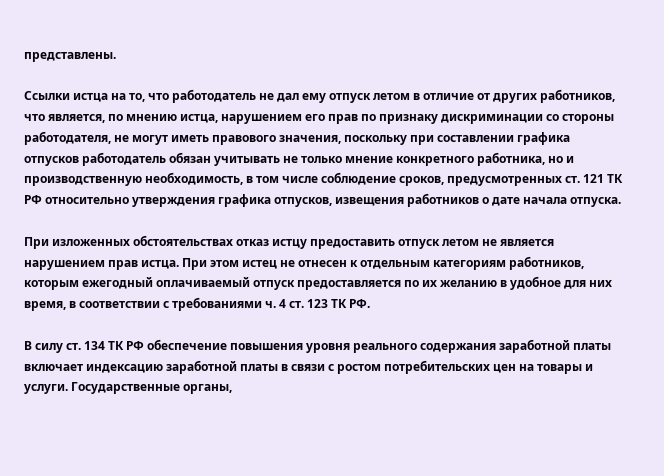представлены.

Ссылки истца на то, что работодатель не дал ему отпуск летом в отличие от других работников, что является, по мнению истца, нарушением его прав по признаку дискриминации со стороны работодателя, не могут иметь правового значения, поскольку при составлении графика отпусков работодатель обязан учитывать не только мнение конкретного работника, но и производственную необходимость, в том числе соблюдение сроков, предусмотренных ст. 121 ТК РФ относительно утверждения графика отпусков, извещения работников о дате начала отпуска.

При изложенных обстоятельствах отказ истцу предоставить отпуск летом не является нарушением прав истца. При этом истец не отнесен к отдельным категориям работников, которым ежегодный оплачиваемый отпуск предоставляется по их желанию в удобное для них время, в соответствии с требованиями ч. 4 ст. 123 ТК РФ.

В силу ст. 134 ТК РФ обеспечение повышения уровня реального содержания заработной платы включает индексацию заработной платы в связи с ростом потребительских цен на товары и услуги. Государственные органы,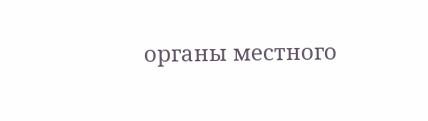органы местного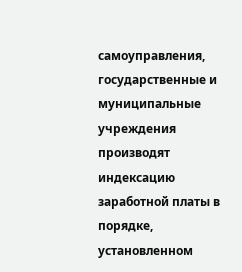самоуправления, государственные и муниципальные учреждения производят индексацию заработной платы в порядке, установленном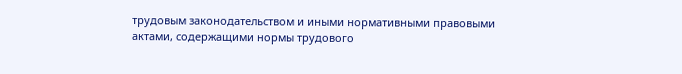трудовым законодательством и иными нормативными правовыми актами, содержащими нормы трудового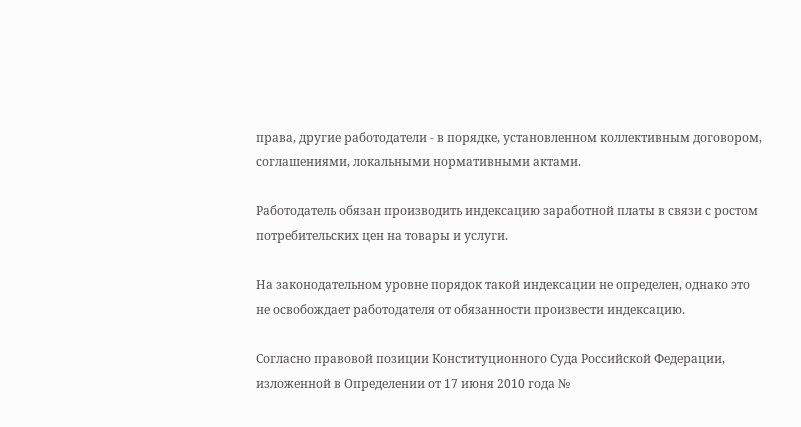права, другие работодатели - в порядке, установленном коллективным договором, соглашениями, локальными нормативными актами.

Работодатель обязан производить индексацию заработной платы в связи с ростом потребительских цен на товары и услуги.

На законодательном уровне порядок такой индексации не определен, однако это не освобождает работодателя от обязанности произвести индексацию.

Согласно правовой позиции Конституционного Суда Российской Федерации, изложенной в Определении от 17 июня 2010 года №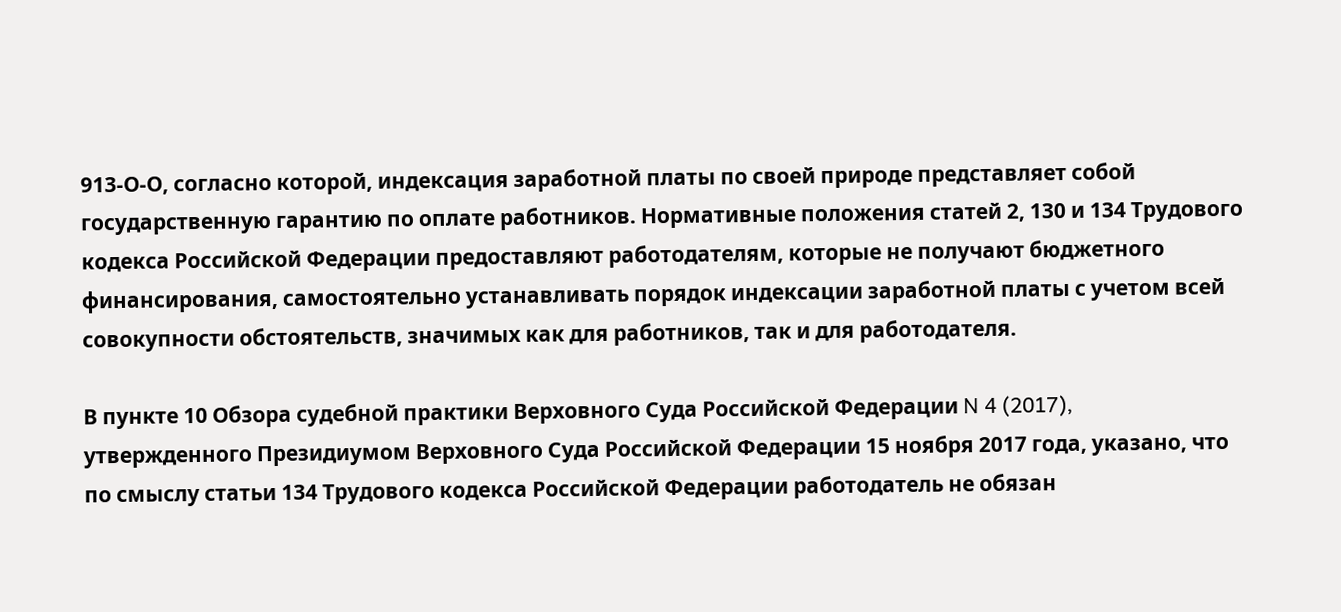913-О-О, согласно которой, индексация заработной платы по своей природе представляет собой государственную гарантию по оплате работников. Нормативные положения статей 2, 130 и 134 Трудового кодекса Российской Федерации предоставляют работодателям, которые не получают бюджетного финансирования, самостоятельно устанавливать порядок индексации заработной платы с учетом всей совокупности обстоятельств, значимых как для работников, так и для работодателя.

В пункте 10 Обзора судебной практики Верховного Суда Российской Федерации N 4 (2017), утвержденного Президиумом Верховного Суда Российской Федерации 15 ноября 2017 года, указано, что по смыслу статьи 134 Трудового кодекса Российской Федерации работодатель не обязан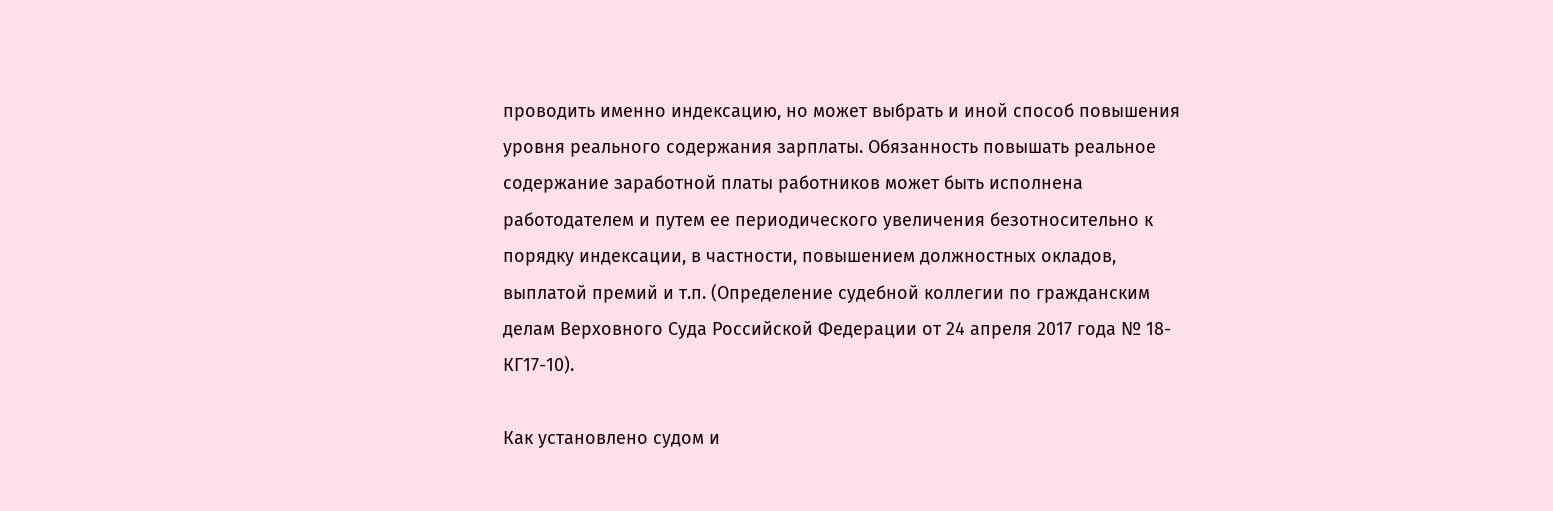проводить именно индексацию, но может выбрать и иной способ повышения уровня реального содержания зарплаты. Обязанность повышать реальное содержание заработной платы работников может быть исполнена работодателем и путем ее периодического увеличения безотносительно к порядку индексации, в частности, повышением должностных окладов, выплатой премий и т.п. (Определение судебной коллегии по гражданским делам Верховного Суда Российской Федерации от 24 апреля 2017 года № 18-КГ17-10).

Как установлено судом и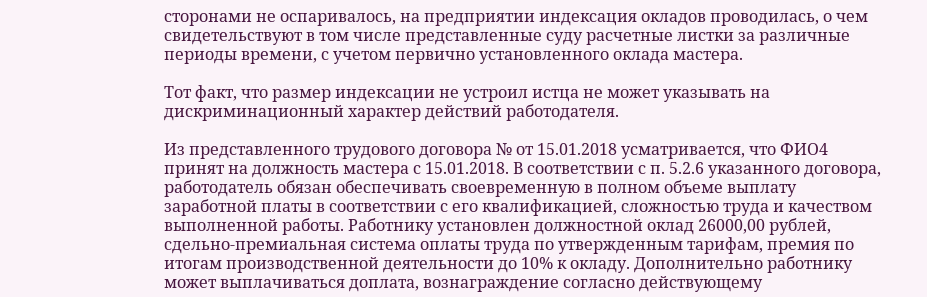сторонами не оспаривалось, на предприятии индексация окладов проводилась, о чем свидетельствуют в том числе представленные суду расчетные листки за различные периоды времени, с учетом первично установленного оклада мастера.

Тот факт, что размер индексации не устроил истца не может указывать на дискриминационный характер действий работодателя.

Из представленного трудового договора № от 15.01.2018 усматривается, что ФИО4 принят на должность мастера с 15.01.2018. В соответствии с п. 5.2.6 указанного договора, работодатель обязан обеспечивать своевременную в полном объеме выплату заработной платы в соответствии с его квалификацией, сложностью труда и качеством выполненной работы. Работнику установлен должностной оклад 26000,00 рублей, сдельно-премиальная система оплаты труда по утвержденным тарифам, премия по итогам производственной деятельности до 10% к окладу. Дополнительно работнику может выплачиваться доплата, вознаграждение согласно действующему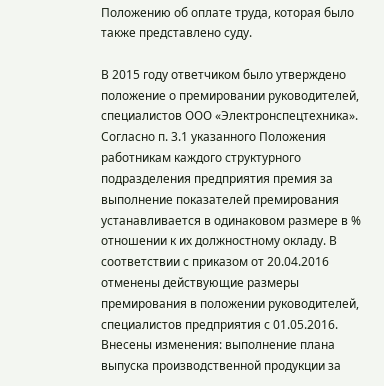Положению об оплате труда, которая было также представлено суду.

В 2015 году ответчиком было утверждено положение о премировании руководителей, специалистов ООО «Электронспецтехника». Согласно п. 3.1 указанного Положения работникам каждого структурного подразделения предприятия премия за выполнение показателей премирования устанавливается в одинаковом размере в % отношении к их должностному окладу. В соответствии с приказом от 20.04.2016 отменены действующие размеры премирования в положении руководителей, специалистов предприятия с 01.05.2016. Внесены изменения: выполнение плана выпуска производственной продукции за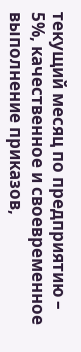текущий месяц по предприятию – 5%, качественное и своевременное выполнение приказов,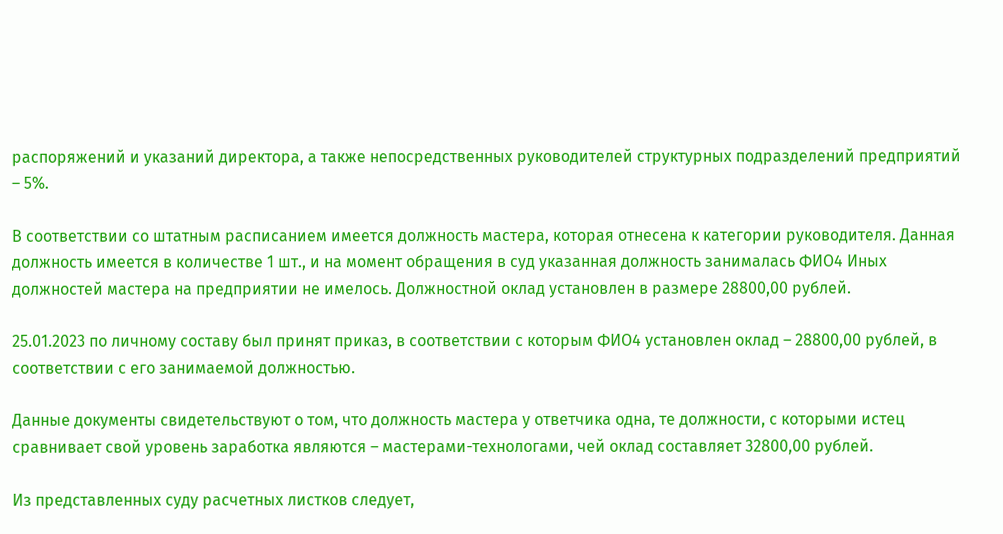распоряжений и указаний директора, а также непосредственных руководителей структурных подразделений предприятий – 5%.

В соответствии со штатным расписанием имеется должность мастера, которая отнесена к категории руководителя. Данная должность имеется в количестве 1 шт., и на момент обращения в суд указанная должность занималась ФИО4 Иных должностей мастера на предприятии не имелось. Должностной оклад установлен в размере 28800,00 рублей.

25.01.2023 по личному составу был принят приказ, в соответствии с которым ФИО4 установлен оклад – 28800,00 рублей, в соответствии с его занимаемой должностью.

Данные документы свидетельствуют о том, что должность мастера у ответчика одна, те должности, с которыми истец сравнивает свой уровень заработка являются – мастерами-технологами, чей оклад составляет 32800,00 рублей.

Из представленных суду расчетных листков следует,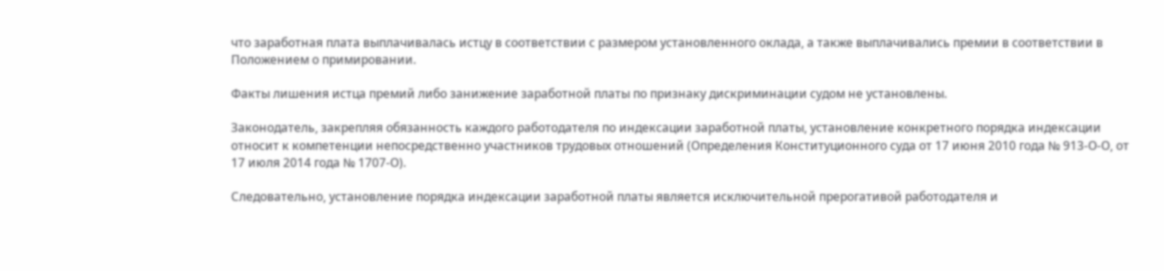что заработная плата выплачивалась истцу в соответствии с размером установленного оклада, а также выплачивались премии в соответствии в Положением о примировании.

Факты лишения истца премий либо занижение заработной платы по признаку дискриминации судом не установлены.

Законодатель, закрепляя обязанность каждого работодателя по индексации заработной платы, установление конкретного порядка индексации относит к компетенции непосредственно участников трудовых отношений (Определения Конституционного суда от 17 июня 2010 года № 913-О-О, от 17 июля 2014 года № 1707-О).

Следовательно, установление порядка индексации заработной платы является исключительной прерогативой работодателя и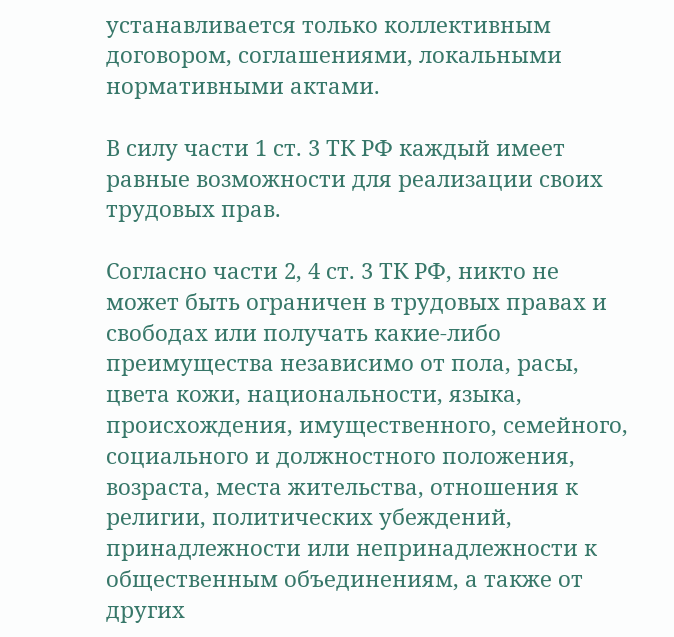устанавливается только коллективным договором, соглашениями, локальными нормативными актами.

В силу части 1 ст. 3 ТК РФ каждый имеет равные возможности для реализации своих трудовых прав.

Согласно части 2, 4 ст. 3 ТК РФ, никто не может быть ограничен в трудовых правах и свободах или получать какие-либо преимущества независимо от пола, расы, цвета кожи, национальности, языка, происхождения, имущественного, семейного, социального и должностного положения, возраста, места жительства, отношения к религии, политических убеждений, принадлежности или непринадлежности к общественным объединениям, а также от других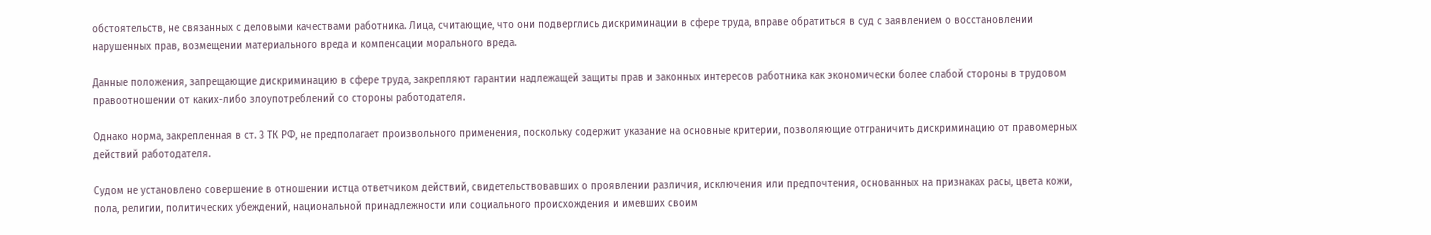обстоятельств, не связанных с деловыми качествами работника. Лица, считающие, что они подверглись дискриминации в сфере труда, вправе обратиться в суд с заявлением о восстановлении нарушенных прав, возмещении материального вреда и компенсации морального вреда.

Данные положения, запрещающие дискриминацию в сфере труда, закрепляют гарантии надлежащей защиты прав и законных интересов работника как экономически более слабой стороны в трудовом правоотношении от каких-либо злоупотреблений со стороны работодателя.

Однако норма, закрепленная в ст. 3 ТК РФ, не предполагает произвольного применения, поскольку содержит указание на основные критерии, позволяющие отграничить дискриминацию от правомерных действий работодателя.

Судом не установлено совершение в отношении истца ответчиком действий, свидетельствовавших о проявлении различия, исключения или предпочтения, основанных на признаках расы, цвета кожи, пола, религии, политических убеждений, национальной принадлежности или социального происхождения и имевших своим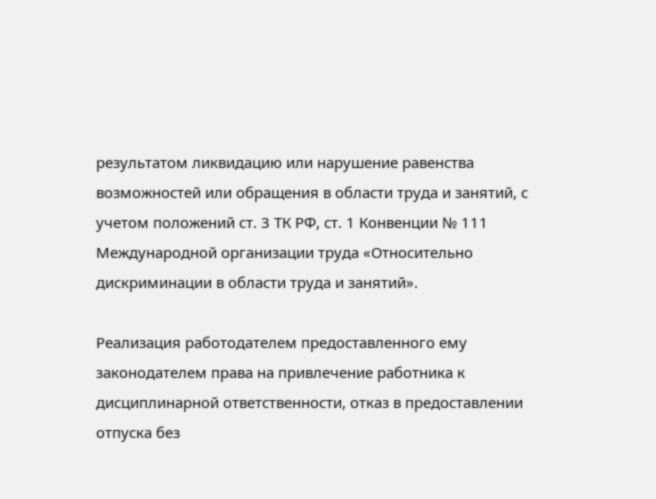результатом ликвидацию или нарушение равенства возможностей или обращения в области труда и занятий, с учетом положений ст. 3 ТК РФ, ст. 1 Конвенции № 111 Международной организации труда «Относительно дискриминации в области труда и занятий».

Реализация работодателем предоставленного ему законодателем права на привлечение работника к дисциплинарной ответственности, отказ в предоставлении отпуска без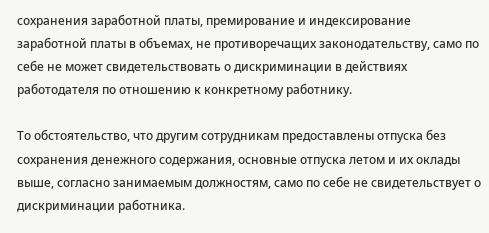сохранения заработной платы, премирование и индексирование заработной платы в объемах, не противоречащих законодательству, само по себе не может свидетельствовать о дискриминации в действиях работодателя по отношению к конкретному работнику.

То обстоятельство, что другим сотрудникам предоставлены отпуска без сохранения денежного содержания, основные отпуска летом и их оклады выше, согласно занимаемым должностям, само по себе не свидетельствует о дискриминации работника.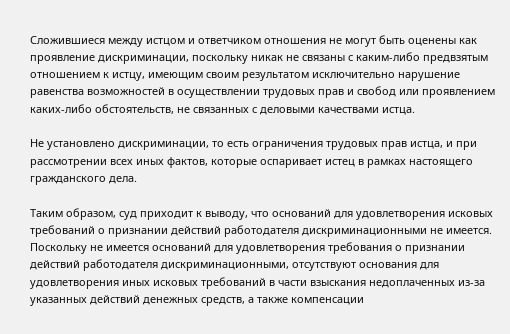Сложившиеся между истцом и ответчиком отношения не могут быть оценены как проявление дискриминации, поскольку никак не связаны с каким-либо предвзятым отношением к истцу, имеющим своим результатом исключительно нарушение равенства возможностей в осуществлении трудовых прав и свобод или проявлением каких-либо обстоятельств, не связанных с деловыми качествами истца.

Не установлено дискриминации, то есть ограничения трудовых прав истца, и при рассмотрении всех иных фактов, которые оспаривает истец в рамках настоящего гражданского дела.

Таким образом, суд приходит к выводу, что оснований для удовлетворения исковых требований о признании действий работодателя дискриминационными не имеется. Поскольку не имеется оснований для удовлетворения требования о признании действий работодателя дискриминационными, отсутствуют основания для удовлетворения иных исковых требований в части взыскания недоплаченных из-за указанных действий денежных средств, а также компенсации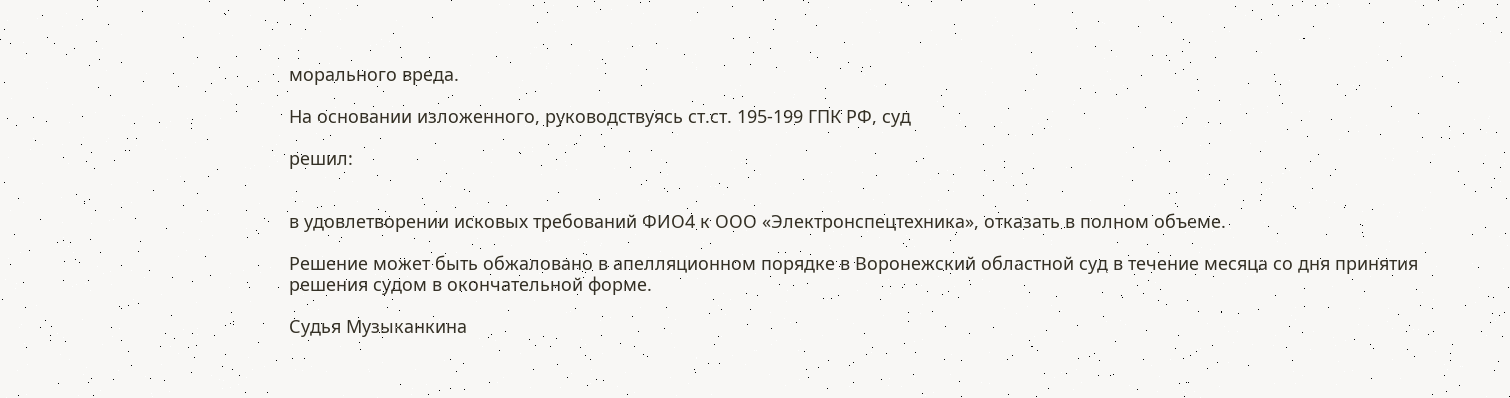морального вреда.

На основании изложенного, руководствуясь ст.ст. 195-199 ГПК РФ, суд

решил:


в удовлетворении исковых требований ФИО4 к ООО «Электронспецтехника», отказать в полном объеме.

Решение может быть обжаловано в апелляционном порядке в Воронежский областной суд в течение месяца со дня принятия решения судом в окончательной форме.

Судья Музыканкина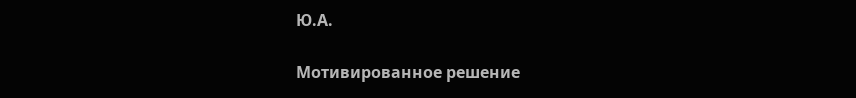Ю.А.

Мотивированное решение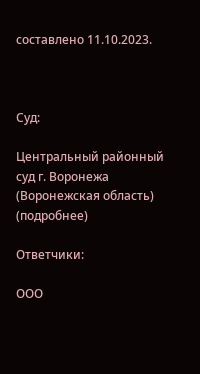составлено 11.10.2023.



Суд:

Центральный районный суд г. Воронежа (Воронежская область) (подробнее)

Ответчики:

ООО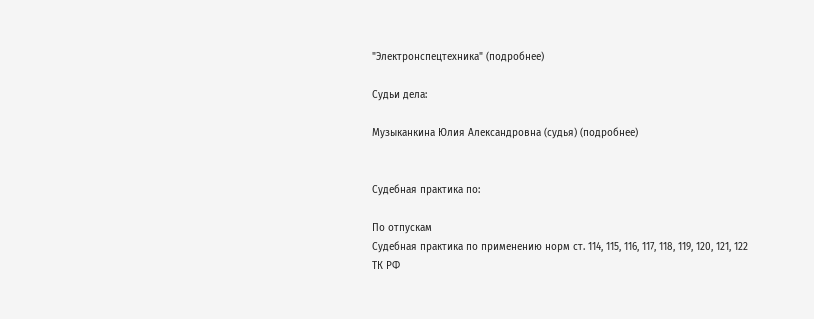"Электронспецтехника" (подробнее)

Судьи дела:

Музыканкина Юлия Александровна (судья) (подробнее)


Судебная практика по:

По отпускам
Судебная практика по применению норм ст. 114, 115, 116, 117, 118, 119, 120, 121, 122 ТК РФ